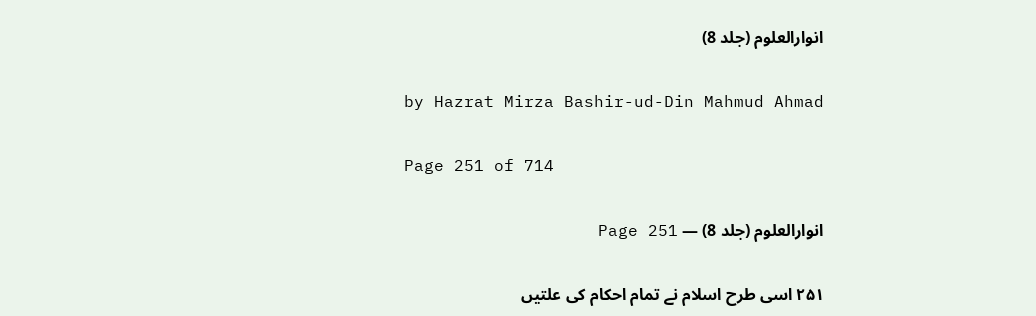انوارالعلوم (جلد 8)

by Hazrat Mirza Bashir-ud-Din Mahmud Ahmad

Page 251 of 714

انوارالعلوم (جلد 8) — Page 251

۲۵۱ اسی طرح اسلام نے تمام احکام کی علتیں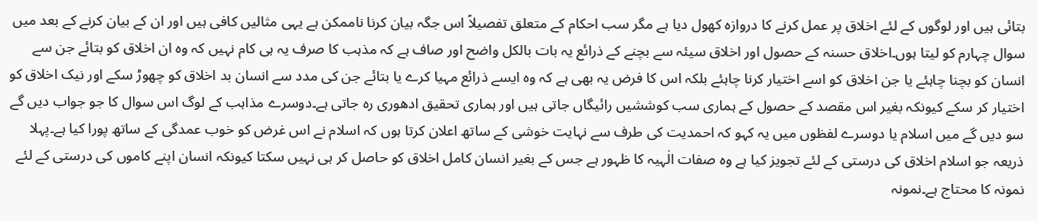بتائی ہیں اور لوگوں کے لئے اخلاق پر عمل کرنے کا دروازہ کھول دیا ہے مگر سب احکام کے متعلق تفصیلاً اس جگہ بیان کرنا ناممکن ہے یہی مثالیں کافی ہیں اور ان کے بیان کرنے کے بعد میں سوال چہارم کو لیتا ہوں۔اخلاق حسنہ کے حصول اور اخلاق سیئہ سے بچنے کے ذرائع یہ بات بالکل واضح اور صاف ہے کہ مذہب کا صرف یہ ہی کام نہیں کہ وہ ان اخلاق کو بتائے جن سے انسان کو بچنا چاہئے یا جن اخلاق کو اسے اختیار کرنا چاہئے بلکہ اس کا فرض یہ بھی ہے کہ وہ ایسے ذرائع مہیا کرے یا بتائے جن کی مدد سے انسان بد اخلاق کو چھوڑ سکے اور نیک اخلاق کو اختیار کر سکے کیونکہ بغیر اس مقصد کے حصول کے ہماری سب کوششیں رائیگاں جاتی ہیں اور ہماری تحقیق ادھوری رہ جاتی ہے۔دوسرے مذاہب کے لوگ اس سوال کا جو جواب دیں گے سو دیں گے میں اسلام یا دوسرے لفظوں میں یہ کہو کہ احمدیت کی طرف سے نہایت خوشی کے ساتھ اعلان کرتا ہوں کہ اسلام نے اس غرض کو خوب عمدگی کے ساتھ پورا کیا ہے۔پہلا ذریعہ جو اسلام اخلاق کی درستی کے لئے تجویز کیا ہے وہ صفات الٰہیہ کا ظہور ہے جس کے بغیر انسان کامل اخلاق کو حاصل کر ہی نہیں سکتا کیونکہ انسان اپنے کاموں کی درستی کے لئے نمونہ کا محتاج ہے۔نمونہ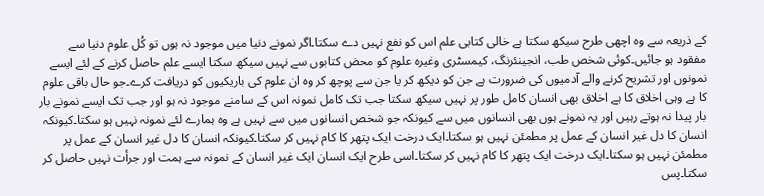کے ذریعہ سے وہ اچھی طرح سیکھ سکتا ہے خالی کتابی علم اس کو نفع نہیں دے سکتا۔اگر نمونے دنیا میں موجود نہ ہوں تو کُل علوم دنیا سے مفقود ہو جائیں۔کوئی شخص طب، انجینئرنگ، کیمسٹری وغیرہ علوم کو محض کتابوں سے نہیں سیکھ سکتا ایسے علم حاصل کرنے کے لئے ایسے نمونوں اور تشریح کرنے والے آدمیوں کی ضرورت ہے جن کو دیکھ کر یا جن سے پوچھ کر وہ ان علوم کی باریکیوں کو دریافت کرے۔جو حال باقی علوم کا ہے وہی اخلاق کا ہے اخلاق بھی انسان کامل طور پر نہیں سیکھ سکتا جب تک کامل نمونہ اس کے سامنے موجود نہ ہو اور جب تک ایسے نمونے بار بار پیدا نہ ہوتے رہیں اور یہ نمونے ہوں بھی انسانوں میں سے کیونکہ جو شخص انسانوں میں سے نہیں ہے وہ ہمارے لئے نمونہ نہیں ہو سکتا۔کیونکہ انسان کا دل غیر انسان کے عمل پر مطمئن نہیں ہو سکتا۔ایک درخت ایک پتھر کا کام نہیں کر سکتا۔کیونکہ انسان کا دل غیر انسان کے عمل پر مطمئن نہیں ہو سکتا۔ایک درخت ایک پتھر کا کام نہیں کر سکتا۔اسی طرح ایک انسان ایک غیر انسان کے نمونہ سے ہمت اور جرأت نہیں حاصل کر سکتا۔پس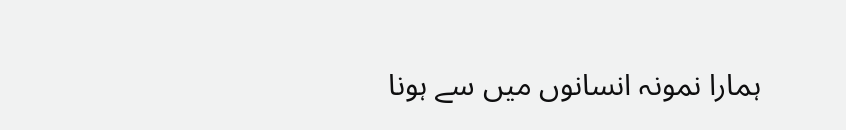ہمارا نمونہ انسانوں میں سے ہونا